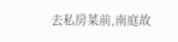去私房菜前,南庭故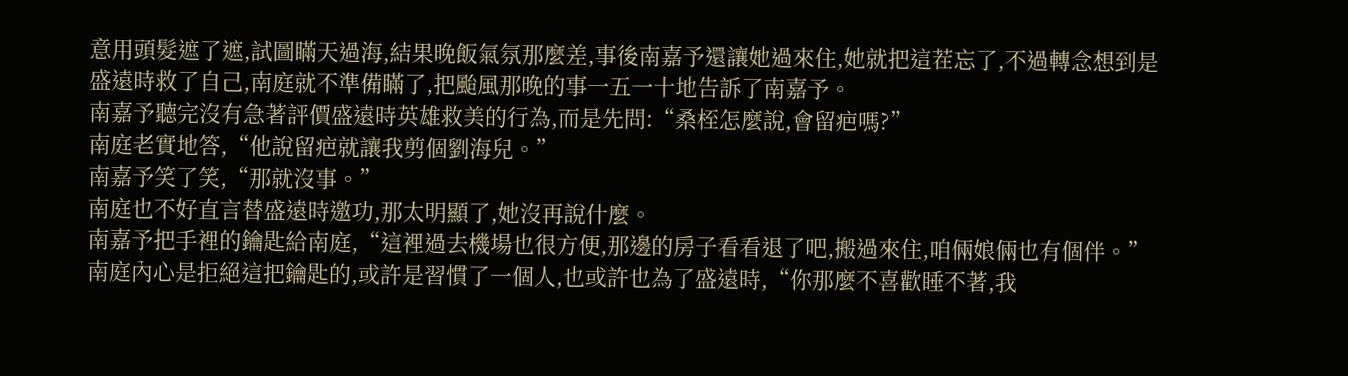意用頭髮遮了遮,試圖瞞天過海,結果晚飯氣氛那麼差,事後南嘉予還讓她過來住,她就把這茬忘了,不過轉念想到是盛遠時救了自己,南庭就不準備瞞了,把颱風那晚的事一五一十地告訴了南嘉予。
南嘉予聽完沒有急著評價盛遠時英雄救美的行為,而是先問:“桑桎怎麼說,會留疤嗎?”
南庭老實地答,“他說留疤就讓我剪個劉海兒。”
南嘉予笑了笑,“那就沒事。”
南庭也不好直言替盛遠時邀功,那太明顯了,她沒再說什麼。
南嘉予把手裡的鑰匙給南庭,“這裡過去機場也很方便,那邊的房子看看退了吧,搬過來住,咱倆娘倆也有個伴。”
南庭內心是拒絕這把鑰匙的,或許是習慣了一個人,也或許也為了盛遠時,“你那麼不喜歡睡不著,我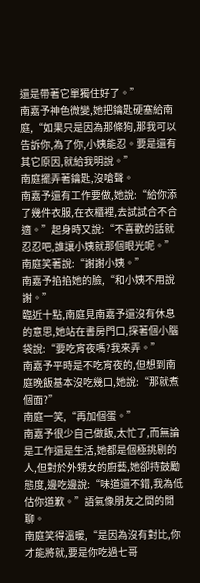還是帶著它單獨住好了。”
南嘉予神色微變,她把鑰匙硬塞給南庭,“如果只是因為那條狗,那我可以告訴你,為了你,小姨能忍。要是還有其它原因,就給我明說。”
南庭擺弄著鑰匙,沒嗆聲。
南嘉予還有工作要做,她說:“給你添了幾件衣服,在衣櫃裡,去試試合不合適。”起身時又說:“不喜歡的話就忍忍吧,誰讓小姨就那個眼光呢。”
南庭笑著說:“謝謝小姨。”
南嘉予掐掐她的臉,“和小姨不用說謝。”
臨近十點,南庭見南嘉予還沒有休息的意思,她站在書房門口,探著個小腦袋說:“要吃宵夜嗎?我來弄。”
南嘉予平時是不吃宵夜的,但想到南庭晚飯基本沒吃幾口,她說:“那就煮個面?”
南庭一笑,“再加個蛋。”
南嘉予很少自己做飯,太忙了,而無論是工作還是生活,她都是個極挑剔的人,但對於外甥女的廚藝,她卻持鼓勵態度,邊吃邊說:“味道還不錯,我為低估你道歉。”語氣像朋友之間的閒聊。
南庭笑得溫暖,“是因為沒有對比,你才能將就,要是你吃過七哥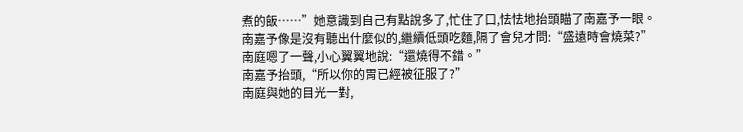煮的飯……”她意識到自己有點說多了,忙住了口,怯怯地抬頭瞄了南嘉予一眼。
南嘉予像是沒有聽出什麼似的,繼續低頭吃麵,隔了會兒才問:“盛遠時會燒菜?”
南庭嗯了一聲,小心翼翼地說:“還燒得不錯。”
南嘉予抬頭,“所以你的胃已經被征服了?”
南庭與她的目光一對,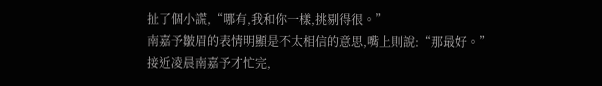扯了個小謊,“哪有,我和你一樣,挑剔得很。”
南嘉予皺眉的表情明顯是不太相信的意思,嘴上則說:“那最好。”
接近凌晨南嘉予才忙完,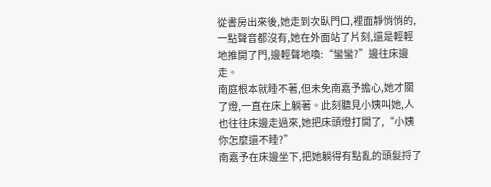從書房出來後,她走到次臥門口,裡面靜悄悄的,一點聲音都沒有,她在外面站了片刻,還是輕輕地推開了門,邊輕聲地喚:“蠻蠻?”邊往床邊走。
南庭根本就睡不著,但未免南嘉予擔心,她才關了燈,一直在床上躺著。此刻聽見小姨叫她,人也往往床邊走過來,她把床頭燈打開了,“小姨你怎麼還不睡?”
南嘉予在床邊坐下,把她躺得有點亂的頭髮捋了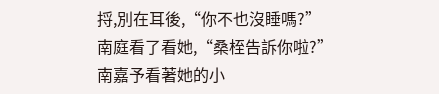捋,別在耳後,“你不也沒睡嗎?”
南庭看了看她,“桑桎告訴你啦?”
南嘉予看著她的小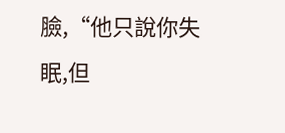臉,“他只說你失眠,但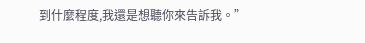到什麼程度,我還是想聽你來告訴我。”